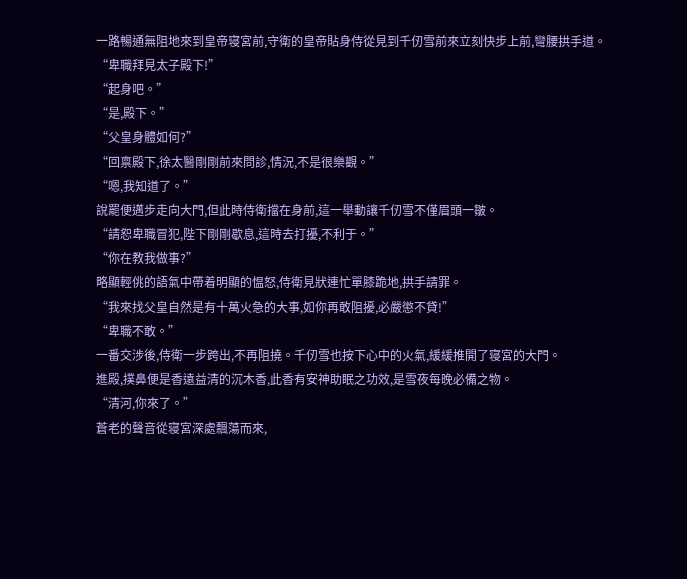一路暢通無阻地來到皇帝寝宮前,守衛的皇帝貼身侍從見到千仞雪前來立刻快步上前,彎腰拱手道。
“卑職拜見太子殿下!”
“起身吧。”
“是,殿下。”
“父皇身體如何?”
“回禀殿下,徐太醫剛剛前來問診,情況,不是很樂觀。”
“嗯,我知道了。”
說罷便邁步走向大門,但此時侍衛擋在身前,這一舉動讓千仞雪不僅眉頭一皺。
“請恕卑職冒犯,陛下剛剛歇息,這時去打擾,不利于。”
“你在教我做事?”
略顯輕佻的語氣中帶着明顯的愠怒,侍衛見狀連忙單膝跪地,拱手請罪。
“我來找父皇自然是有十萬火急的大事,如你再敢阻擾,必嚴懲不貸!”
“卑職不敢。”
一番交涉後,侍衛一步跨出,不再阻撓。千仞雪也按下心中的火氣,緩緩推開了寝宮的大門。
進殿,撲鼻便是香遠益清的沉木香,此香有安神助眠之功效,是雪夜每晚必備之物。
“清河,你來了。”
蒼老的聲音從寝宮深處飄蕩而來,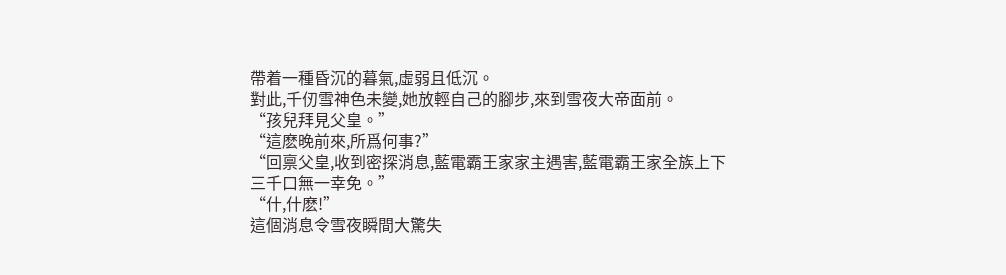帶着一種昏沉的暮氣,虛弱且低沉。
對此,千仞雪神色未變,她放輕自己的腳步,來到雪夜大帝面前。
“孩兒拜見父皇。”
“這麽晚前來,所爲何事?”
“回禀父皇,收到密探消息,藍電霸王家家主遇害,藍電霸王家全族上下三千口無一幸免。”
“什,什麽!”
這個消息令雪夜瞬間大驚失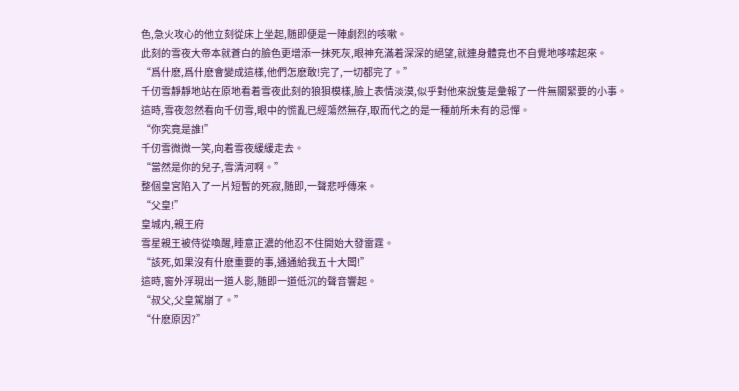色,急火攻心的他立刻從床上坐起,随即便是一陣劇烈的咳嗽。
此刻的雪夜大帝本就蒼白的臉色更增添一抹死灰,眼神充滿着深深的絕望,就連身體竟也不自覺地哆嗦起來。
“爲什麽,爲什麽會變成這樣,他們怎麽敢!完了,一切都完了。”
千仞雪靜靜地站在原地看着雪夜此刻的狼狽模樣,臉上表情淡漠,似乎對他來說隻是彙報了一件無關緊要的小事。
這時,雪夜忽然看向千仞雪,眼中的慌亂已經蕩然無存,取而代之的是一種前所未有的忌憚。
“你究竟是誰!”
千仞雪微微一笑,向着雪夜緩緩走去。
“當然是你的兒子,雪清河啊。”
整個皇宮陷入了一片短暫的死寂,随即,一聲悲呼傳來。
“父皇!”
皇城内,親王府
雪星親王被侍從喚醒,睡意正濃的他忍不住開始大發雷霆。
“該死,如果沒有什麽重要的事,通通給我五十大闆!”
這時,窗外浮現出一道人影,随即一道低沉的聲音響起。
“叔父,父皇駕崩了。”
“什麽原因?”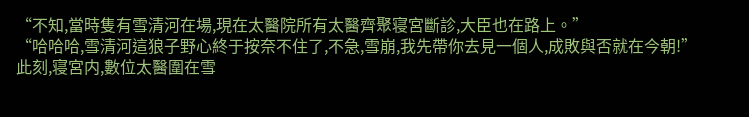“不知,當時隻有雪清河在場,現在太醫院所有太醫齊聚寝宮斷診,大臣也在路上。”
“哈哈哈,雪清河這狼子野心終于按奈不住了,不急,雪崩,我先帶你去見一個人,成敗與否就在今朝!”
此刻,寝宮内,數位太醫圍在雪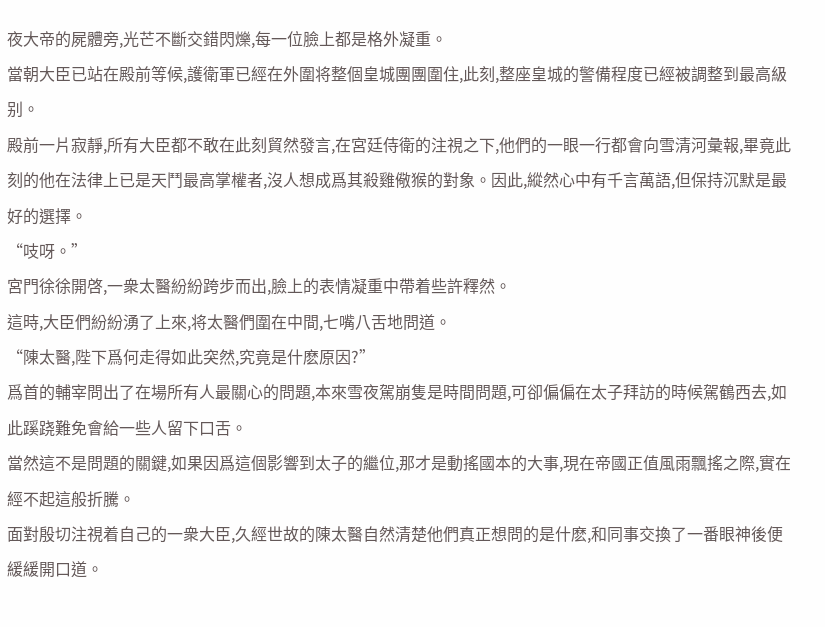夜大帝的屍體旁,光芒不斷交錯閃爍,每一位臉上都是格外凝重。
當朝大臣已站在殿前等候,護衛軍已經在外圍将整個皇城團團圍住,此刻,整座皇城的警備程度已經被調整到最高級别。
殿前一片寂靜,所有大臣都不敢在此刻貿然發言,在宮廷侍衛的注視之下,他們的一眼一行都會向雪清河彙報,畢竟此刻的他在法律上已是天鬥最高掌權者,沒人想成爲其殺雞儆猴的對象。因此,縱然心中有千言萬語,但保持沉默是最好的選擇。
“吱呀。”
宮門徐徐開啓,一衆太醫紛紛跨步而出,臉上的表情凝重中帶着些許釋然。
這時,大臣們紛紛湧了上來,将太醫們圍在中間,七嘴八舌地問道。
“陳太醫,陛下爲何走得如此突然,究竟是什麽原因?”
爲首的輔宰問出了在場所有人最關心的問題,本來雪夜駕崩隻是時間問題,可卻偏偏在太子拜訪的時候駕鶴西去,如此蹊跷難免會給一些人留下口舌。
當然這不是問題的關鍵,如果因爲這個影響到太子的繼位,那才是動搖國本的大事,現在帝國正值風雨飄搖之際,實在經不起這般折騰。
面對殷切注視着自己的一衆大臣,久經世故的陳太醫自然清楚他們真正想問的是什麽,和同事交換了一番眼神後便緩緩開口道。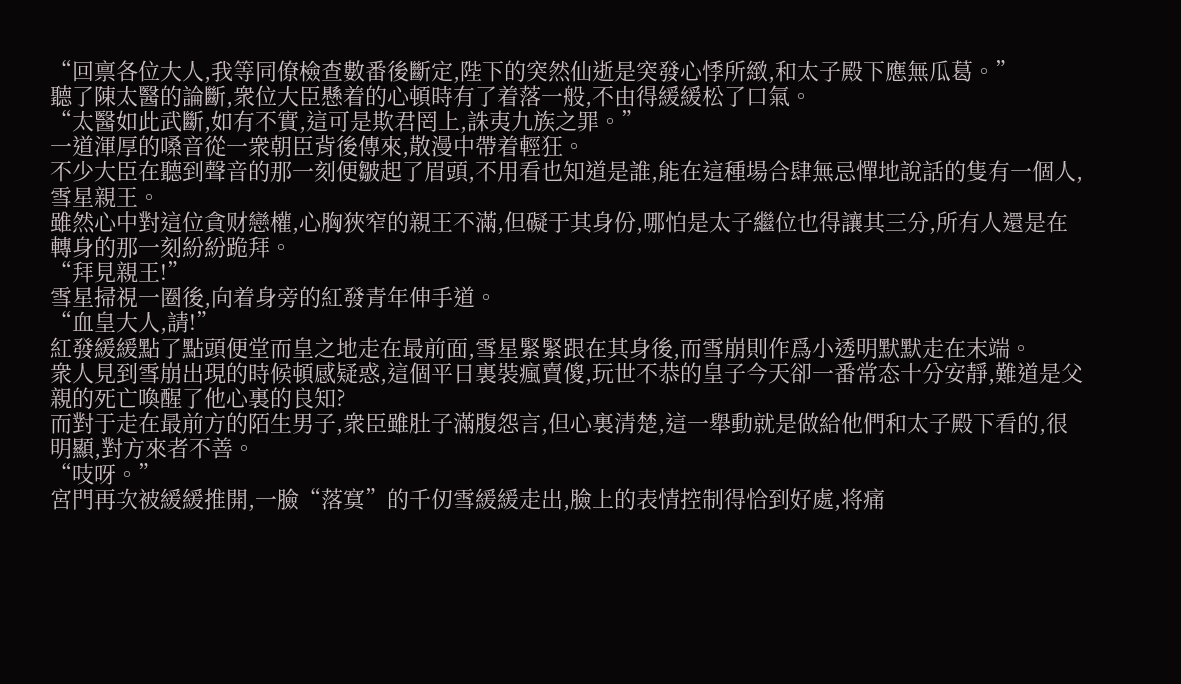“回禀各位大人,我等同僚檢查數番後斷定,陛下的突然仙逝是突發心悸所緻,和太子殿下應無瓜葛。”
聽了陳太醫的論斷,衆位大臣懸着的心頓時有了着落一般,不由得緩緩松了口氣。
“太醫如此武斷,如有不實,這可是欺君罔上,誅夷九族之罪。”
一道渾厚的嗓音從一衆朝臣背後傳來,散漫中帶着輕狂。
不少大臣在聽到聲音的那一刻便皺起了眉頭,不用看也知道是誰,能在這種場合肆無忌憚地說話的隻有一個人,雪星親王。
雖然心中對這位貪财戀權,心胸狹窄的親王不滿,但礙于其身份,哪怕是太子繼位也得讓其三分,所有人還是在轉身的那一刻紛紛跪拜。
“拜見親王!”
雪星掃視一圈後,向着身旁的紅發青年伸手道。
“血皇大人,請!”
紅發緩緩點了點頭便堂而皇之地走在最前面,雪星緊緊跟在其身後,而雪崩則作爲小透明默默走在末端。
衆人見到雪崩出現的時候頓感疑惑,這個平日裏裝瘋賣傻,玩世不恭的皇子今天卻一番常态十分安靜,難道是父親的死亡喚醒了他心裏的良知?
而對于走在最前方的陌生男子,衆臣雖肚子滿腹怨言,但心裏清楚,這一舉動就是做給他們和太子殿下看的,很明顯,對方來者不善。
“吱呀。”
宮門再次被緩緩推開,一臉“落寞”的千仞雪緩緩走出,臉上的表情控制得恰到好處,将痛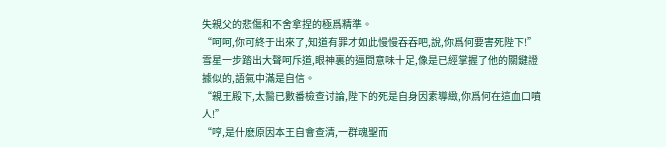失親父的悲傷和不舍拿捏的極爲精準。
“呵呵,你可終于出來了,知道有罪才如此慢慢吞吞吧,說,你爲何要害死陛下!”
雪星一步踏出大聲呵斥道,眼神裏的逼問意味十足,像是已經掌握了他的關鍵證據似的,語氣中滿是自信。
“親王殿下,太醫已數番檢查讨論,陛下的死是自身因素導緻,你爲何在這血口噴人!”
“哼,是什麽原因本王自會查清,一群魂聖而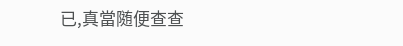已,真當随便查查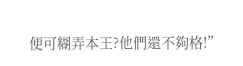便可糊弄本王?他們還不夠格!”